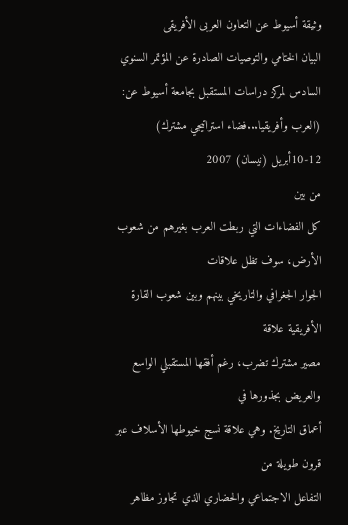وثيقة أسيوط عن التعاون العربى الأفريقى
البيان الختامي والتوصيات الصادرة عن المؤتمر السنوي
السادس لمركز دراسات المستقبل بجامعة أسيوط عن:
(العرب وأفريقيا...فضاء استراتيجي مشترك)
10-12أبريل (نيسان) 2007
من بين
كل الفضاءات التي ربطت العرب بغيرهم من شعوب الأرض، سوف تظل علاقات
الجوار الجغرافي والتاريخي بينهم وبين شعوب القارة الأفريقية علاقة
مصير مشترك تضرب، رغم أفقها المستقبلي الواسع والعريض بجذورها في
أعماق التاريخ. وهي علاقة نسج خيوطها الأسلاف عبر قرون طويلة من
التفاعل الاجتماعي والحضاري الذي تجاوز مظاهر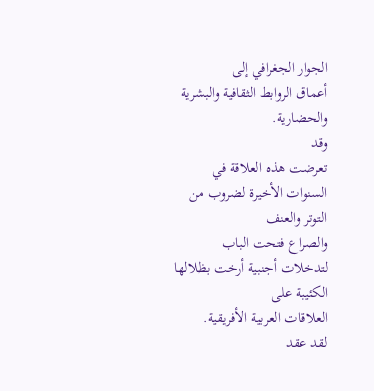الجوار الجغرافي إلى
أعماق الروابط الثقافية والبشرية والحضارية.
وقد
تعرضت هذه العلاقة في السنوات الأخيرة لضروب من التوتر والعنف
والصراع فتحت الباب لتدخلات أجنبية أرخت بظلالها الكئيبة على
العلاقات العربية الأفريقية.
لقد عقد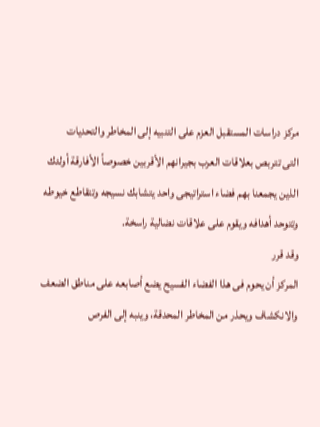مركز دراسات المستقبل العزم على التنبيه إلى المخاطر والتحديات
التى تتربص بعلاقات العرب بجيرانهم الأقربين خصوصاً الأفارقة أولئك
الذين يجمعنا بهم فضاء استراتيجى واحد يتشابك نسيجه وتتقاطع خيوطه
وتتوحد أهدافه ويقوم على علاقات نضالية راسخة.
وقد قرر
المركز أن يحوم فى هذا الفضاء الفسيح يضع أصابعه على مناطق الضعف
والانكشاف ويحذر من المخاطر المحدقة، وينبه إلى الفرص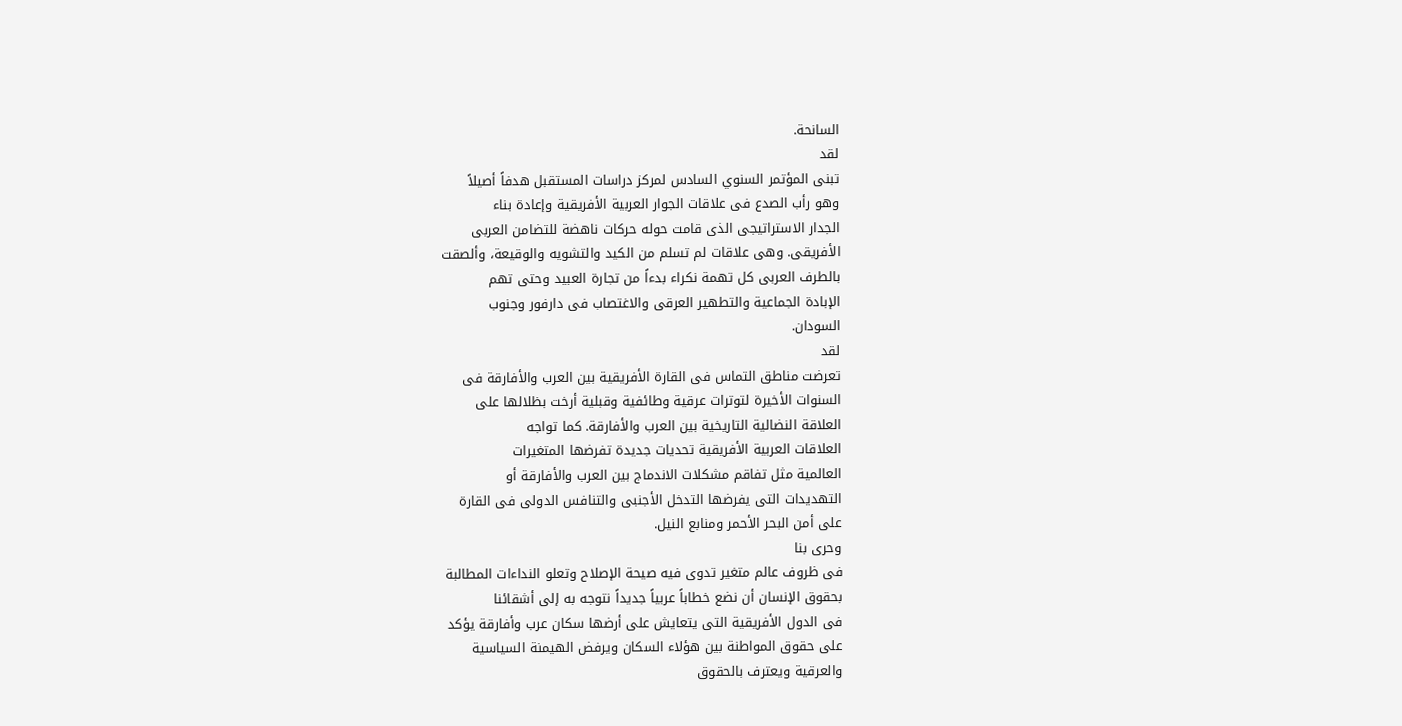السانحة.
لقد
تبنى المؤتمر السنوي السادس لمركز دراسات المستقبل هدفاً أصيلاً
وهو رأب الصدع فى علاقات الجوار العربية الأفريقية وإعادة بناء
الجدار الاستراتيجى الذى قامت حوله حركات ناهضة للتضامن العربى
الأفريقى. وهى علاقات لم تسلم من الكيد والتشويه والوقيعة، وألصقت
بالطرف العربى كل تهمة نكراء بدءاً من تجارة العبيد وحتى تهم
الإبادة الجماعية والتطهير العرقى والاغتصاب فى دارفور وجنوب
السودان.
لقد
تعرضت مناطق التماس فى القارة الأفريقية بين العرب والأفارقة فى
السنوات الأخيرة لتوترات عرقية وطائفية وقبلية أرخت بظلالها على
العلاقة النضالية التاريخية بين العرب والأفارقة. كما تواجه
العلاقات العربية الأفريقية تحديات جديدة تفرضها المتغيرات
العالمية مثل تفاقم مشكلات الاندماج بين العرب والأفارقة أو
التهديدات التى يفرضها التدخل الأجنبى والتنافس الدولى فى القارة
على أمن البحر الأحمر ومنابع النيل.
وحرى بنا
فى ظروف عالم متغير تدوى فيه صيحة الإصلاح وتعلو النداءات المطالبة
بحقوق الإنسان أن نضع خطاباً عربياً جديداً نتوجه به إلى أشقائنا
فى الدول الأفريقية التى يتعايش على أرضها سكان عرب وأفارقة يؤكد
على حقوق المواطنة بين هؤلاء السكان ويرفض الهيمنة السياسية
والعرقية ويعترف بالحقوق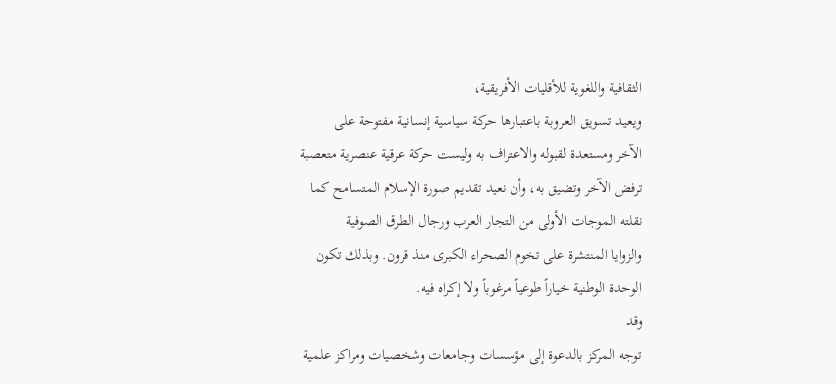الثقافية واللغوية للأقليات الأفريقية،
ويعيد تسويق العروبة باعتبارها حركة سياسية إنسانية مفتوحة على
الآخر ومستعدة لقبوله والاعتراف به وليست حركة عرقية عنصرية متعصبة
ترفض الآخر وتضيق به، وأن نعيد تقديم صورة الإسلام المتسامح كما
نقلته الموجات الأولى من التجار العرب ورجال الطرق الصوفية
والزوايا المنتشرة على تخوم الصحراء الكبرى منذ قرون. وبذلك تكون
الوحدة الوطنية خياراً طوعياً مرغوباً ولا إكراه فيه.
وقد
توجه المركز بالدعوة إلى مؤسسات وجامعات وشخصيات ومراكز علمية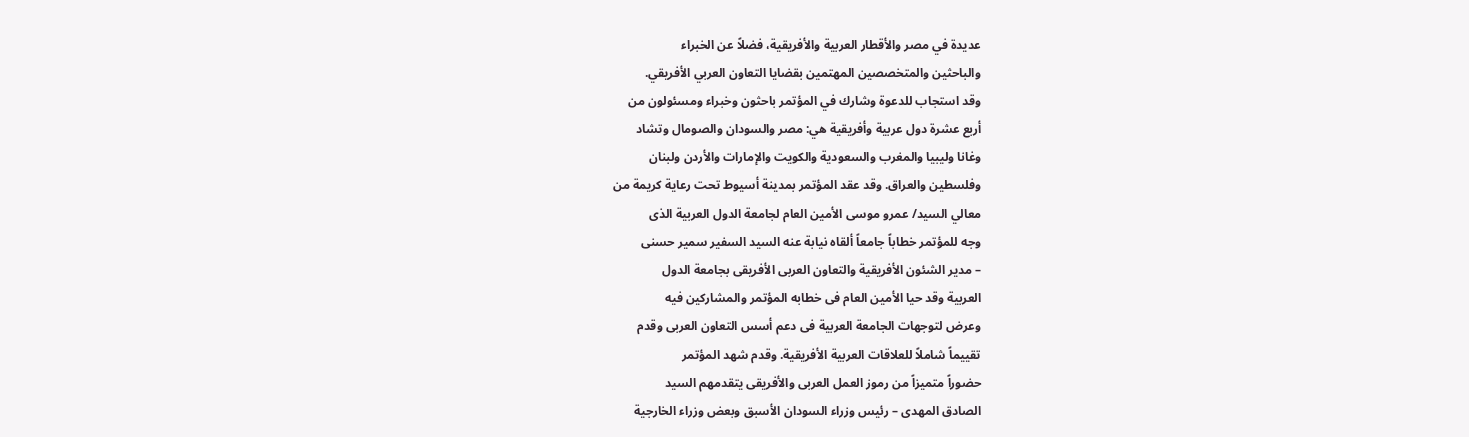عديدة في مصر والأقطار العربية والأفريقية، فضلاً عن الخبراء
والباحثين والمتخصصين المهتمين بقضايا التعاون العربي الأفريقي.
وقد استجاب للدعوة وشارك في المؤتمر باحثون وخبراء ومسئولون من
أربع عشرة دول عربية وأفريقية هي: مصر والسودان والصومال وتشاد
وغانا وليبيا والمغرب والسعودية والكويت والإمارات والأردن ولبنان
وفلسطين والعراق. وقد عقد المؤتمر بمدينة أسيوط تحت رعاية كريمة من
معالي السيد/ عمرو موسى الأمين العام لجامعة الدول العربية الذى
وجه للمؤتمر خطاباً جامعاً ألقاه نيابة عنه السيد السفير سمير حسنى
– مدير الشئون الأفريقية والتعاون العربى الأفريقى بجامعة الدول
العربية وقد حيا الأمين العام فى خطابه المؤتمر والمشاركين فيه
وعرض لتوجهات الجامعة العربية فى دعم أسس التعاون العربى وقدم
تقييماً شاملاً للعلاقات العربية الأفريقية. وقدم شهد المؤتمر
حضوراً متميزاً من رموز العمل العربى والأفريقى يتقدمهم السيد
الصادق المهدى – رئيس وزراء السودان الأسبق وبعض وزراء الخارجية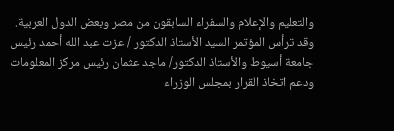والتعليم والإعلام والسفراء السابقون من مصر وبعض الدول العربية.
وقد ترأس المؤتمر السيد الأستاذ الدكتور / عزت عبد الله أحمد رئيس
جامعة أسيوط والأستاذ الدكتور/ ماجد عثمان رئيس مركز المعلومات
ودعم اتخاذ القرار بمجلس الوزراء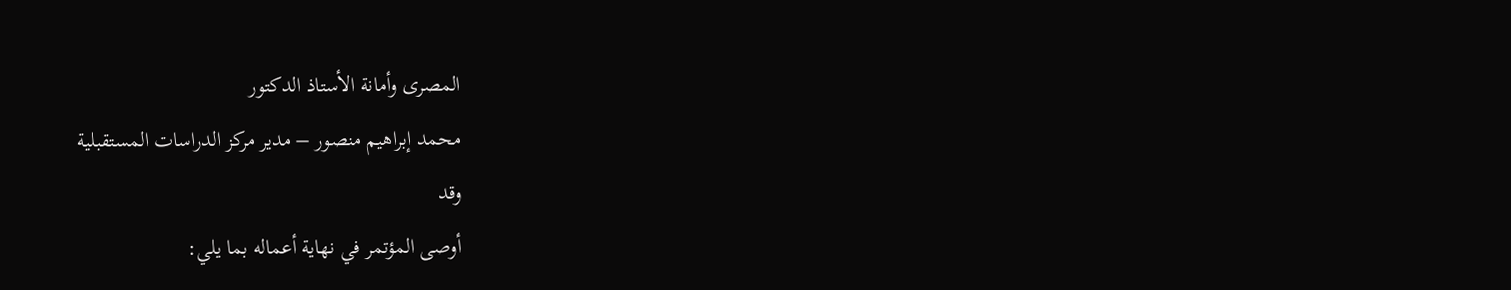المصرى وأمانة الأستاذ الدكتور
محمد إبراهيم منصور – مدير مركز الدراسات المستقبلية
وقد
أوصى المؤتمر في نهاية أعماله بما يلي: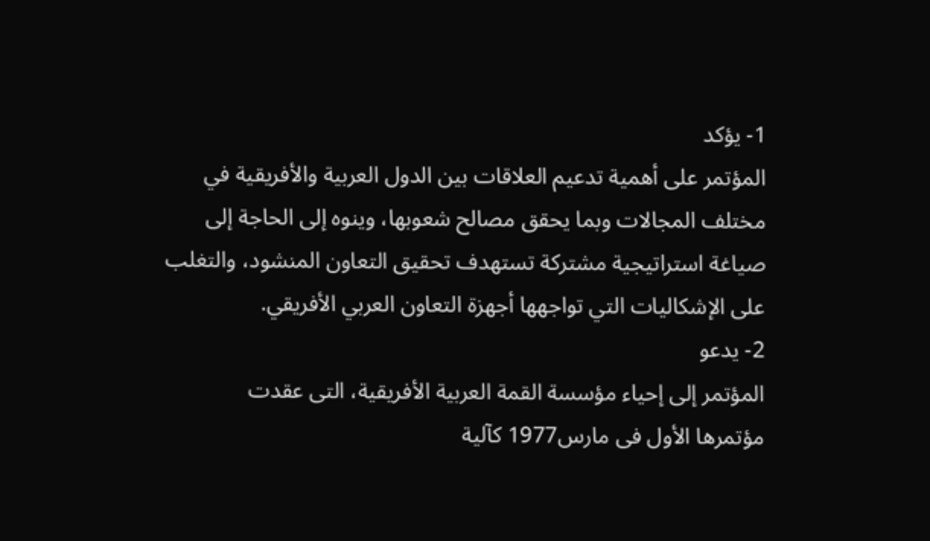1- يؤكد
المؤتمر على أهمية تدعيم العلاقات بين الدول العربية والأفريقية في
مختلف المجالات وبما يحقق مصالح شعوبها، وينوه إلى الحاجة إلى
صياغة استراتيجية مشتركة تستهدف تحقيق التعاون المنشود، والتغلب
على الإشكاليات التي تواجهها أجهزة التعاون العربي الأفريقي.
2- يدعو
المؤتمر إلى إحياء مؤسسة القمة العربية الأفريقية، التى عقدت
مؤتمرها الأول فى مارس1977 كآلية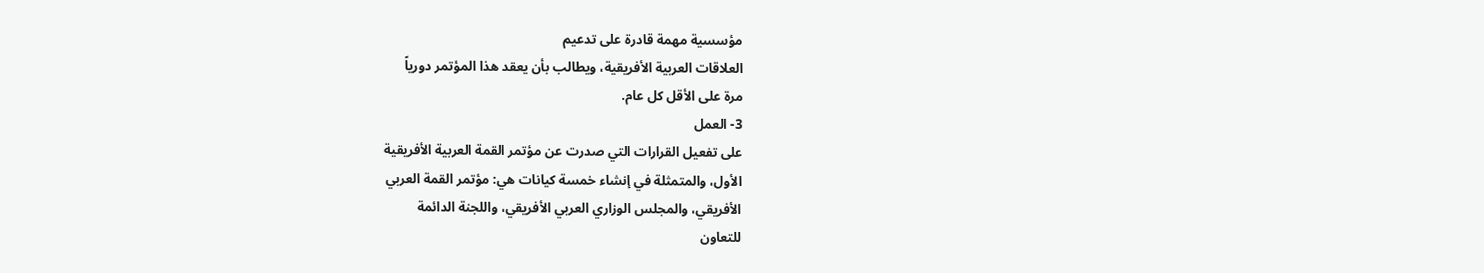مؤسسية مهمة قادرة على تدعيم
العلاقات العربية الأفريقية، ويطالب بأن يعقد هذا المؤتمر دورياً
مرة على الأقل كل عام.
3- العمل
على تفعيل القرارات التي صدرت عن مؤتمر القمة العربية الأفريقية
الأول، والمتمثلة في إنشاء خمسة كيانات هي: مؤتمر القمة العربي
الأفريقي، والمجلس الوزاري العربي الأفريقي، واللجنة الدائمة
للتعاون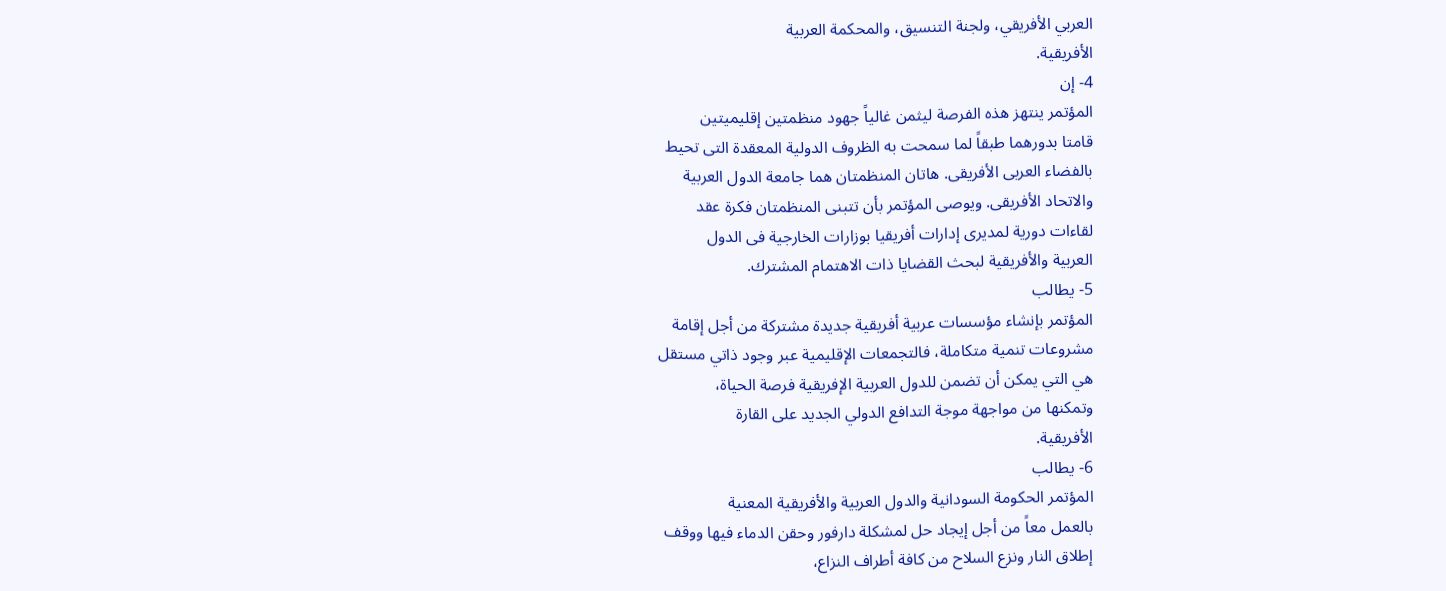العربي الأفريقي، ولجنة التنسيق، والمحكمة العربية
الأفريقية.
4- إن
المؤتمر ينتهز هذه الفرصة ليثمن غالياً جهود منظمتين إقليميتين
قامتا بدورهما طبقاً لما سمحت به الظروف الدولية المعقدة التى تحيط
بالفضاء العربى الأفريقى. هاتان المنظمتان هما جامعة الدول العربية
والاتحاد الأفريقى. ويوصى المؤتمر بأن تتبنى المنظمتان فكرة عقد
لقاءات دورية لمديرى إدارات أفريقيا بوزارات الخارجية فى الدول
العربية والأفريقية لبحث القضايا ذات الاهتمام المشترك.
5- يطالب
المؤتمر بإنشاء مؤسسات عربية أفريقية جديدة مشتركة من أجل إقامة
مشروعات تنمية متكاملة، فالتجمعات الإقليمية عبر وجود ذاتي مستقل
هي التي يمكن أن تضمن للدول العربية الإفريقية فرصة الحياة،
وتمكنها من مواجهة موجة التدافع الدولي الجديد على القارة
الأفريقية.
6- يطالب
المؤتمر الحكومة السودانية والدول العربية والأفريقية المعنية
بالعمل معاً من أجل إيجاد حل لمشكلة دارفور وحقن الدماء فيها ووقف
إطلاق النار ونزع السلاح من كافة أطراف النزاع،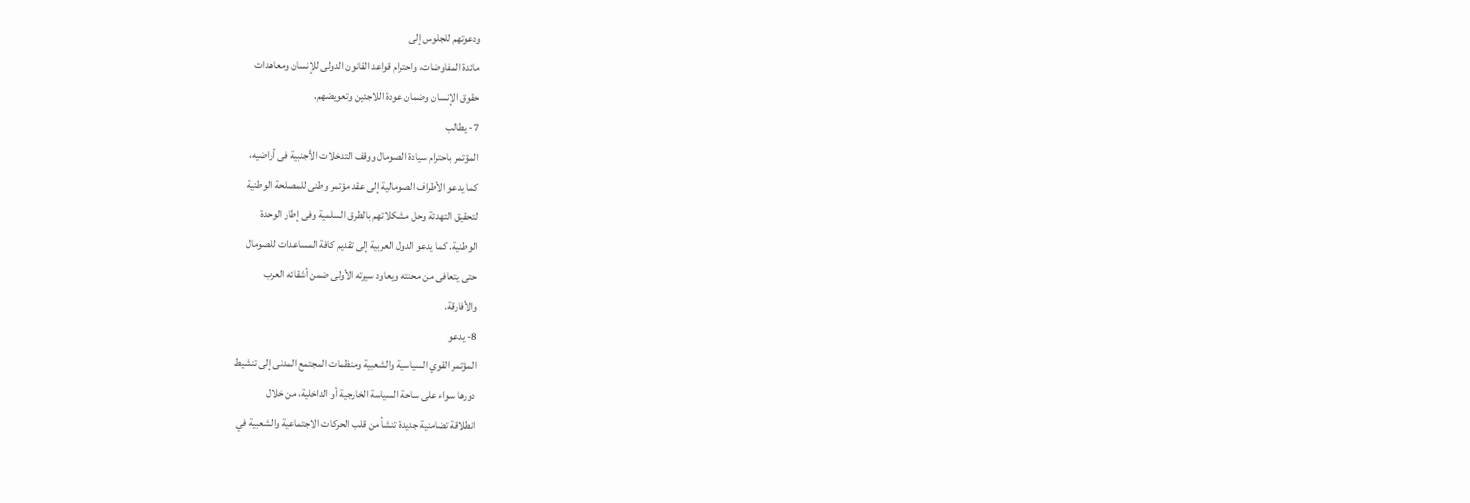ودعوتهم للجلوس إلى
مائدة المفاوضات، واحترام قواعد القانون الدولى للإنسان ومعاهدات
حقوق الإنسان وضمان عودة اللاجئين وتعويضهم.
7- يطالب
المؤتمر باحترام سيادة الصومال ووقف التدخلات الأجنبية فى أراضيه،
كما يدعو الأطراف الصومالية إلى عقد مؤتمر وطنى للمصلحة الوطنية
لتحقيق التهدئة وحل مشكلاتهم بالطرق السلمية وفى إطار الوحدة
الوطنية. كما يدعو الدول العربية إلى تقديم كافة المساعدات للصومال
حتى يتعافى من محنته ويعاود سيرته الأولى ضمن أشقائه العرب
والأفارقة.
8- يدعو
المؤتمر القوي السياسية والشعبية ومنظمات المجتمع المدنى إلى تنشيط
دورها سواء على ساحة السياسة الخارجية أو الداخلية، من خلال
انطلاقة تضامنية جديدة تنشأ من قلب الحركات الاجتماعية والشعبية في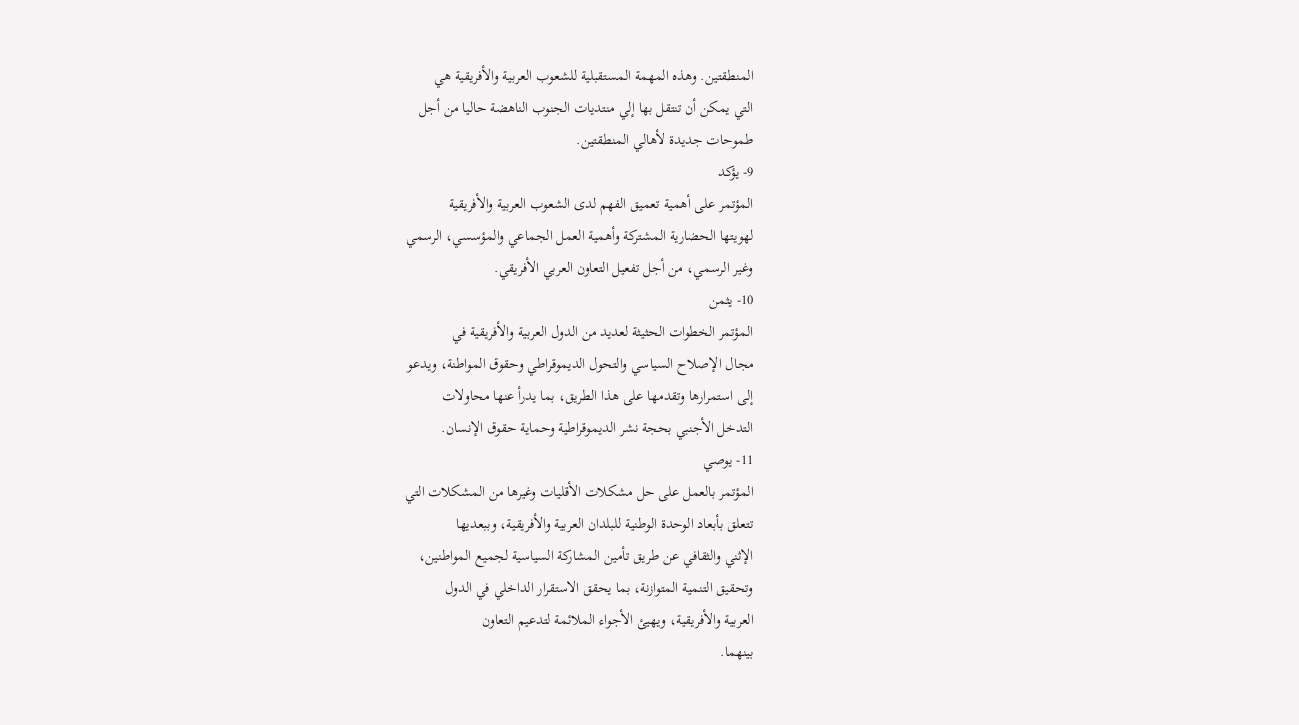المنطقتين. وهذه المهمة المستقبلية للشعوب العربية والأفريقية هي
التي يمكن أن تنتقل بها إلي منتديات الجنوب الناهضة حاليا من أجل
طموحات جديدة لأهالي المنطقتين.
9- يؤكد
المؤتمر على أهمية تعميق الفهم لدى الشعوب العربية والأفريقية
لهويتها الحضارية المشتركة وأهمية العمل الجماعي والمؤسسي، الرسمي
وغير الرسمي، من أجل تفعيل التعاون العربي الأفريقي.
10- يثمن
المؤتمر الخطوات الحثيثة لعديد من الدول العربية والأفريقية في
مجال الإصلاح السياسي والتحول الديموقراطي وحقوق المواطنة، ويدعو
إلى استمرارها وتقدمها على هذا الطريق، بما يدرأ عنها محاولات
التدخل الأجنبي بحجة نشر الديموقراطية وحماية حقوق الإنسان.
11- يوصي
المؤتمر بالعمل على حل مشكلات الأقليات وغيرها من المشكلات التي
تتعلق بأبعاد الوحدة الوطنية للبلدان العربية والأفريقية، وببعديها
الإثني والثقافي عن طريق تأمين المشاركة السياسية لجميع المواطنين،
وتحقيق التنمية المتوازنة، بما يحقق الاستقرار الداخلي في الدول
العربية والأفريقية، ويهيئ الأجواء الملائمة لتدعيم التعاون
بينهما.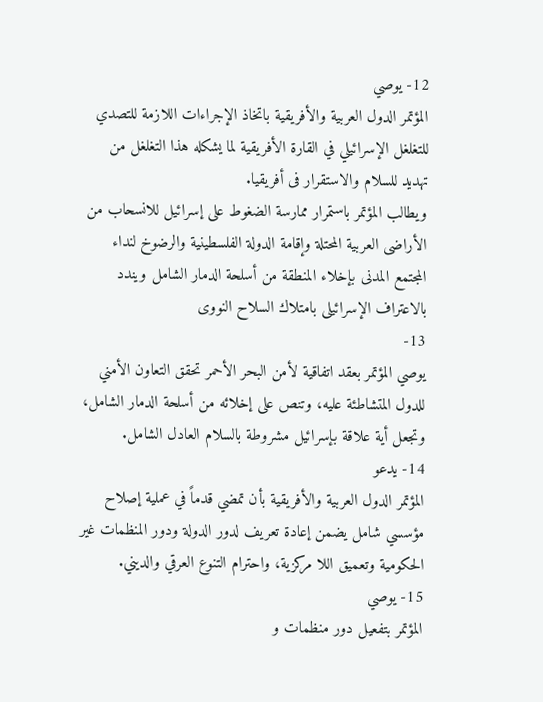12- يوصي
المؤتمر الدول العربية والأفريقية باتخاذ الإجراءات اللازمة للتصدي
للتغلغل الإسرائيلي في القارة الأفريقية لما يشكله هذا التغلغل من
تهديد للسلام والاستقرار فى أفريقيا.
ويطالب المؤتمر باستمرار ممارسة الضغوط على إسرائيل للانسحاب من
الأراضى العربية المحتلة وإقامة الدولة الفلسطينية والرضوخ لنداء
المجتمع المدنى بإخلاء المنطقة من أسلحة الدمار الشامل ويندد
بالاعتراف الإسرائيلى بامتلاك السلاح النووى
13-
يوصي المؤتمر بعقد اتفاقية لأمن البحر الأحمر تحقق التعاون الأمني
للدول المتشاطئة عليه، وتنص على إخلائه من أسلحة الدمار الشامل،
وتجعل أية علاقة بإسرائيل مشروطة بالسلام العادل الشامل.
14- يدعو
المؤتمر الدول العربية والأفريقية بأن تمضي قدماً في عملية إصلاح
مؤسسي شامل يضمن إعادة تعريف لدور الدولة ودور المنظمات غير
الحكومية وتعميق اللا مركزية، واحترام التنوع العرقي والديني.
15- يوصي
المؤتمر بتفعيل دور منظمات و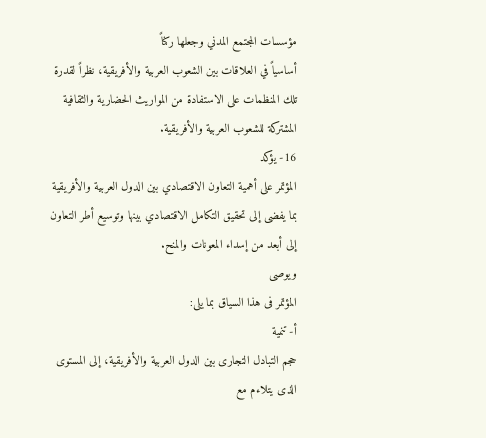مؤسسات المجتمع المدني وجعلها ركناً
أساسياً في العلاقات بين الشعوب العربية والأفريقية، نظراً لقدرة
تلك المنظمات على الاستفادة من المواريث الحضارية والثقافية
المشتركة للشعوب العربية والأفريقية.
16- يؤكد
المؤتمر على أهمية التعاون الاقتصادي بين الدول العربية والأفريقية
بما يفضى إلى تحقيق التكامل الاقتصادي بينها وتوسيع أطر التعاون
إلى أبعد من إسداء المعونات والمنح.
ويوصى
المؤتمر فى هذا السياق بما يلى:
أ- تنمية
حجم التبادل التجارى بين الدول العربية والأفريقية، إلى المستوى
الذى يتلاءم مع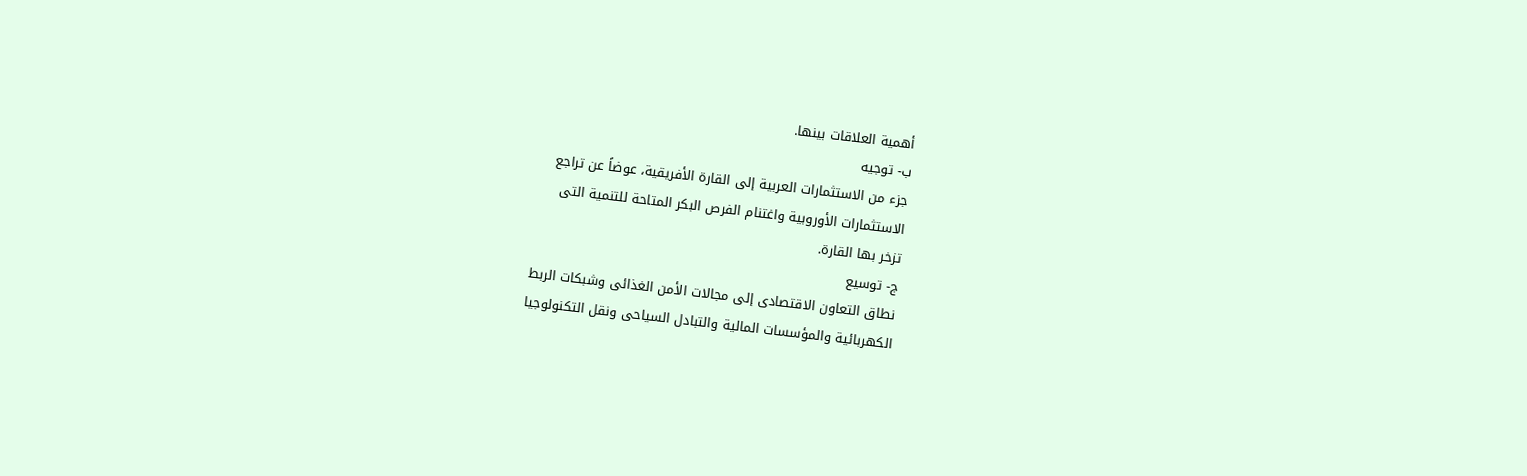أهمية العلاقات بينها.
ب- توجيه
جزء من الاستثمارات العربية إلى القارة الأفريقية، عوضاً عن تراجع
الاستثمارات الأوروبية واغتنام الفرص البكر المتاحة للتنمية التى
تزخر بها القارة.
ج- توسيع
نطاق التعاون الاقتصادى إلى مجالات الأمن الغذائى وشبكات الربط
الكهربائية والمؤسسات المالية والتبادل السياحى ونقل التكنولوجيا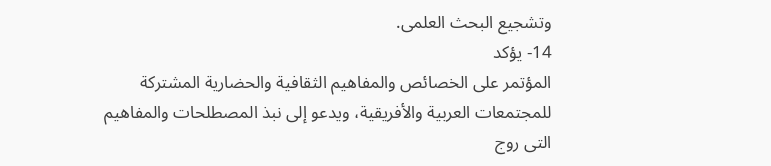وتشجيع البحث العلمى.
14- يؤكد
المؤتمر على الخصائص والمفاهيم الثقافية والحضارية المشتركة
للمجتمعات العربية والأفريقية، ويدعو إلى نبذ المصطلحات والمفاهيم
التى روج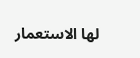لها الاستعمار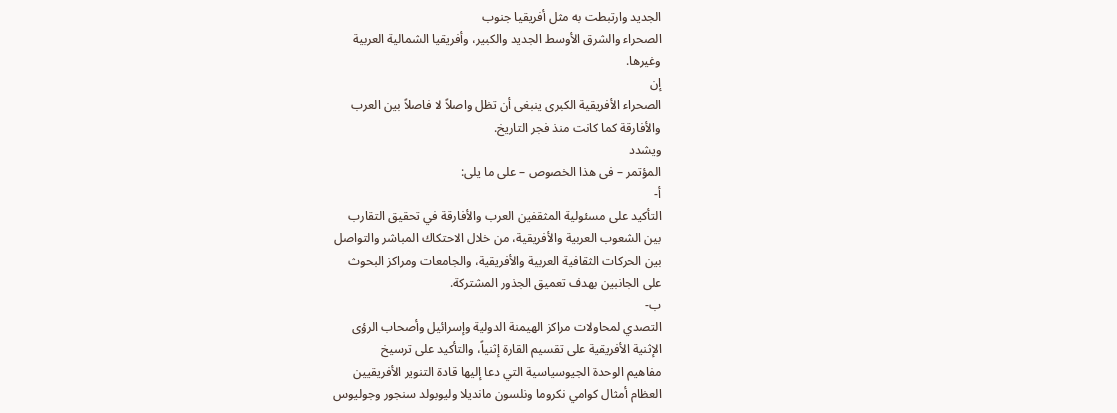الجديد وارتبطت به مثل أفريقيا جنوب
الصحراء والشرق الأوسط الجديد والكبير، وأفريقيا الشمالية العربية
وغيرها.
إن
الصحراء الأفريقية الكبرى ينبغى أن تظل واصلاً لا فاصلاً بين العرب
والأفارقة كما كانت منذ فجر التاريخ.
ويشدد
المؤتمر – فى هذا الخصوص – على ما يلى:
أ-
التأكيد على مسئولية المثقفين العرب والأفارقة في تحقيق التقارب
بين الشعوب العربية والأفريقية، من خلال الاحتكاك المباشر والتواصل
بين الحركات الثقافية العربية والأفريقية، والجامعات ومراكز البحوث
على الجانبين بهدف تعميق الجذور المشتركة.
ب-
التصدي لمحاولات مراكز الهيمنة الدولية وإسرائيل وأصحاب الرؤى
الإثنية الأفريقية على تقسيم القارة إثنياً، والتأكيد على ترسيخ
مفاهيم الوحدة الجيوسياسية التي دعا إليها قادة التنوير الأفريقيين
العظام أمثال كوامي نكروما ونلسون مانديلا وليوبولد سنجور وجوليوس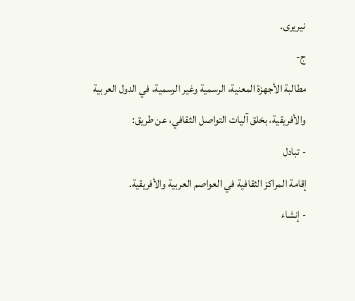نيريرى.
ج-
مطالبة الأجهزة المعنية، الرسمية وغير الرسمية، في الدول العربية
والأفريقية، بخلق آليات التواصل الثقافي، عن طريق:
- تبادل
إقامة المراكز الثقافية في العواصم العربية والأفريقية.
- إنشاء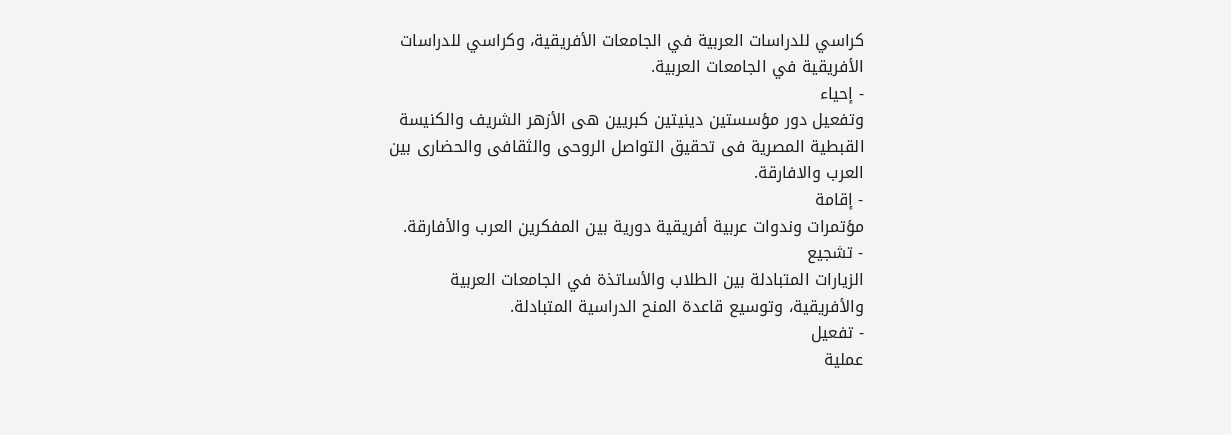كراسي للدراسات العربية في الجامعات الأفريقية، وكراسي للدراسات
الأفريقية في الجامعات العربية.
- إحياء
وتفعيل دور مؤسستين دينيتين كبريين هى الأزهر الشريف والكنيسة
القبطية المصرية فى تحقيق التواصل الروحى والثقافى والحضارى بين
العرب والافارقة.
- إقامة
مؤتمرات وندوات عربية أفريقية دورية بين المفكرين العرب والأفارقة.
- تشجيع
الزيارات المتبادلة بين الطلاب والأساتذة في الجامعات العربية
والأفريقية، وتوسيع قاعدة المنح الدراسية المتبادلة.
- تفعيل
عملية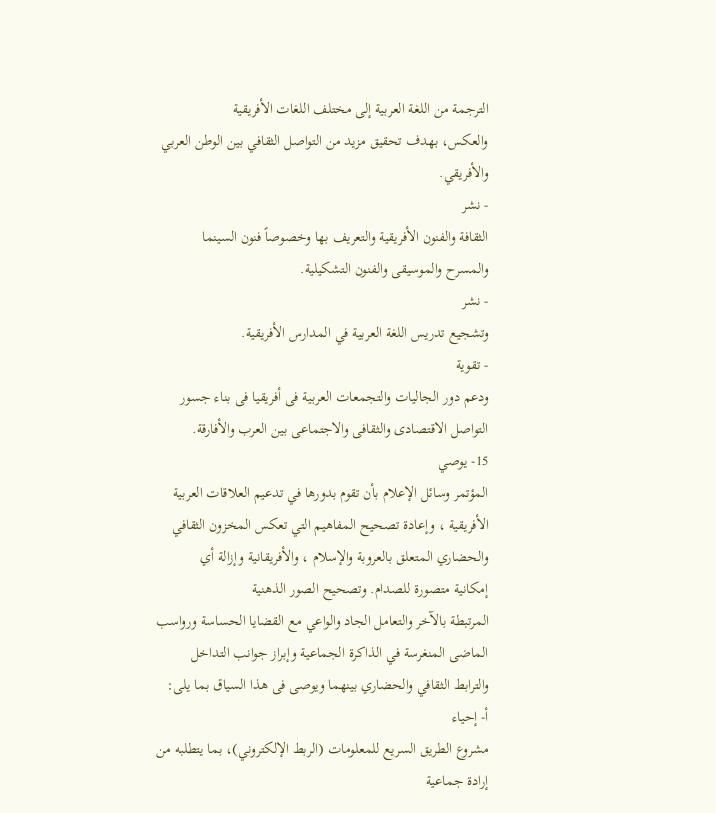الترجمة من اللغة العربية إلى مختلف اللغات الأفريقية
والعكس، بهدف تحقيق مزيد من التواصل الثقافي بين الوطن العربي
والأفريقي.
- نشر
الثقافة والفنون الأفريقية والتعريف بها وخصوصاً فنون السينما
والمسرح والموسيقى والفنون التشكيلية.
- نشر
وتشجيع تدريس اللغة العربية في المدارس الأفريقية.
- تقوية
ودعم دور الجاليات والتجمعات العربية فى أفريقيا فى بناء جسور
التواصل الاقتصادى والثقافى والاجتماعى بين العرب والأفارقة.
15- يوصي
المؤتمر وسائل الإعلام بأن تقوم بدورها في تدعيم العلاقات العربية
الأفريقية ، وإعادة تصحيح المفاهيم التي تعكس المخزون الثقافي
والحضاري المتعلق بالعروبة والإسلام ، والأفريقانية وإزالة أي
إمكانية متصورة للصدام. وتصحيح الصور الذهنية
المرتبطة بالآخر والتعامل الجاد والواعي مع القضايا الحساسة ورواسب
الماضى المنغرسة في الذاكرة الجماعية وإبراز جوانب التداخل
والترابط الثقافي والحضاري بينهما ويوصى فى هذا السياق بما يلى:
أ- إحياء
مشروع الطريق السريع للمعلومات (الربط الإلكتروني)، بما يتطلبه من
إرادة جماعية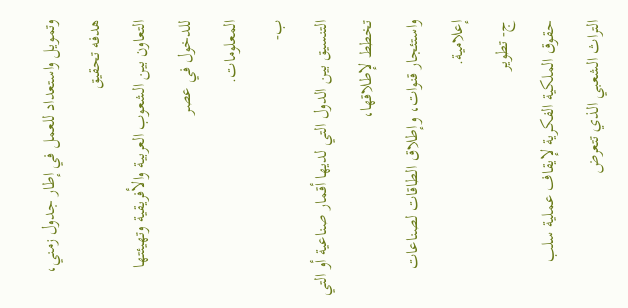وتمويل واستعداد للعمل في إطار جدول زمني، هدفه تحقيق
التعاون بين الشعوب العربية والأفريقية وتهيئتها للدخول في عصر
المعلومات.
ب-
التنسيق بين الدول التي لديها أقمار صناعية أو التي تخطط لإطلاقها،
واستئجار قنوات، وإطلاق الطاقات لصناعات إعلامية.
ج- تطوير
حقوق الملكية الفكرية لإيقاف عملية سلب التراث الشعبي الذي تتعرض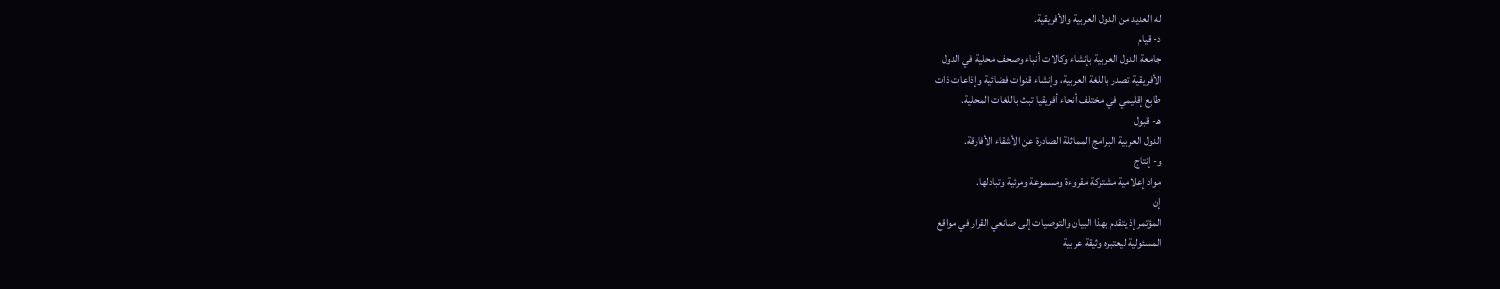له العديد من الدول العربية والأفريقية.
د- قيام
جامعة الدول العربية بإنشاء وكالات أنباء وصحف محلية في الدول
الأفريقية تصدر باللغة العربية، وإنشاء قنوات فضائية وإذاعات ذات
طابع إقليمي في مختلف أنحاء أفريقيا تبث باللغات المحلية.
هـ- قبول
الدول العربية البرامج المماثلة الصادرة عن الأشقاء الأفارقة.
و- إنتاج
مواد إعلامية مشتركة مقروءة ومسموعة ومرئية وتبادلها.
إن
المؤتمر إذ يتقدم بهذا البيان والتوصيات إلى صانعي القرار في مواقع
المسئولية ليعتبره وثيقة عربية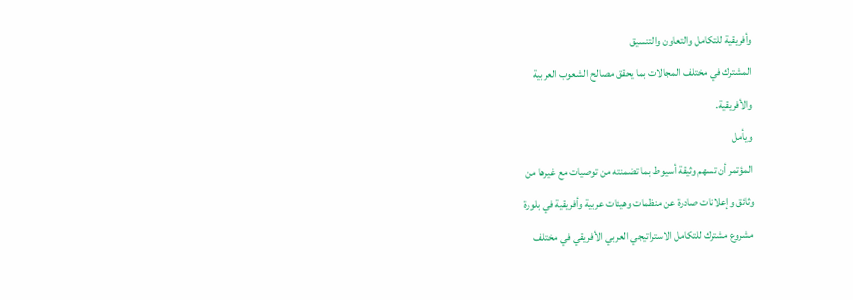وأفريقية للتكامل والتعاون والتنسيق
المشترك في مختلف المجالات بما يحقق مصالح الشعوب العربية
والأفريقية.
ويأمل
المؤتمر أن تسهم وثيقة أسيوط بما تضمنته من توصيات مع غيرها من
وثائق وإعلانات صادرة عن منظمات وهيئات عربية وأفريقية في بلورة
مشروع مشترك للتكامل الاستراتيجي العربي الأفريقي في مختلف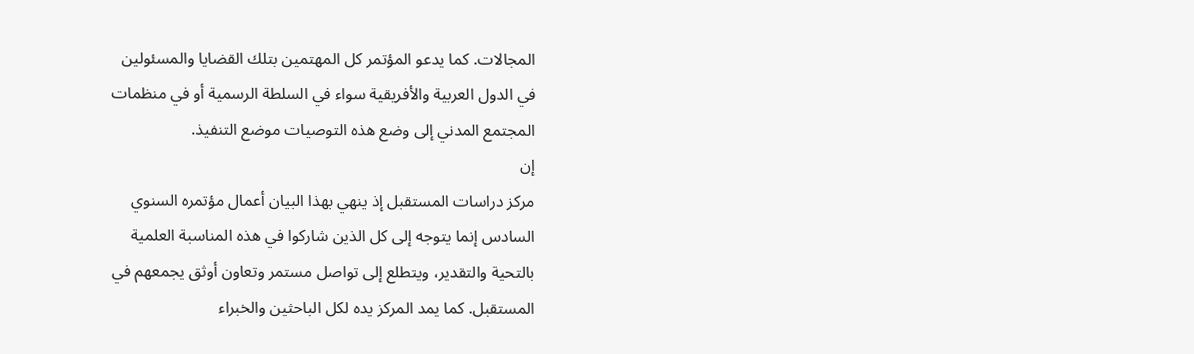المجالات. كما يدعو المؤتمر كل المهتمين بتلك القضايا والمسئولين
في الدول العربية والأفريقية سواء في السلطة الرسمية أو في منظمات
المجتمع المدني إلى وضع هذه التوصيات موضع التنفيذ.
إن
مركز دراسات المستقبل إذ ينهي بهذا البيان أعمال مؤتمره السنوي
السادس إنما يتوجه إلى كل الذين شاركوا في هذه المناسبة العلمية
بالتحية والتقدير، ويتطلع إلى تواصل مستمر وتعاون أوثق يجمعهم في
المستقبل. كما يمد المركز يده لكل الباحثين والخبراء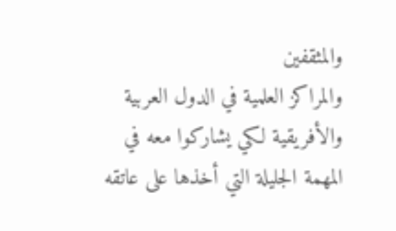والمثقفين
والمراكز العلمية في الدول العربية والأفريقية لكي يشاركوا معه في
المهمة الجليلة التي أخذها على عاتقه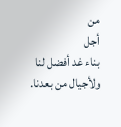من
أجل
بناء غد أفضل لنا ولأجيال من بعدنا.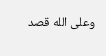وعلى الله قصد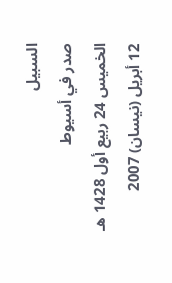السبيل
صدر في أسيوط
الخميس 24 ربيع أول 1428 هـ
12 أبريل (نيسان) 2007